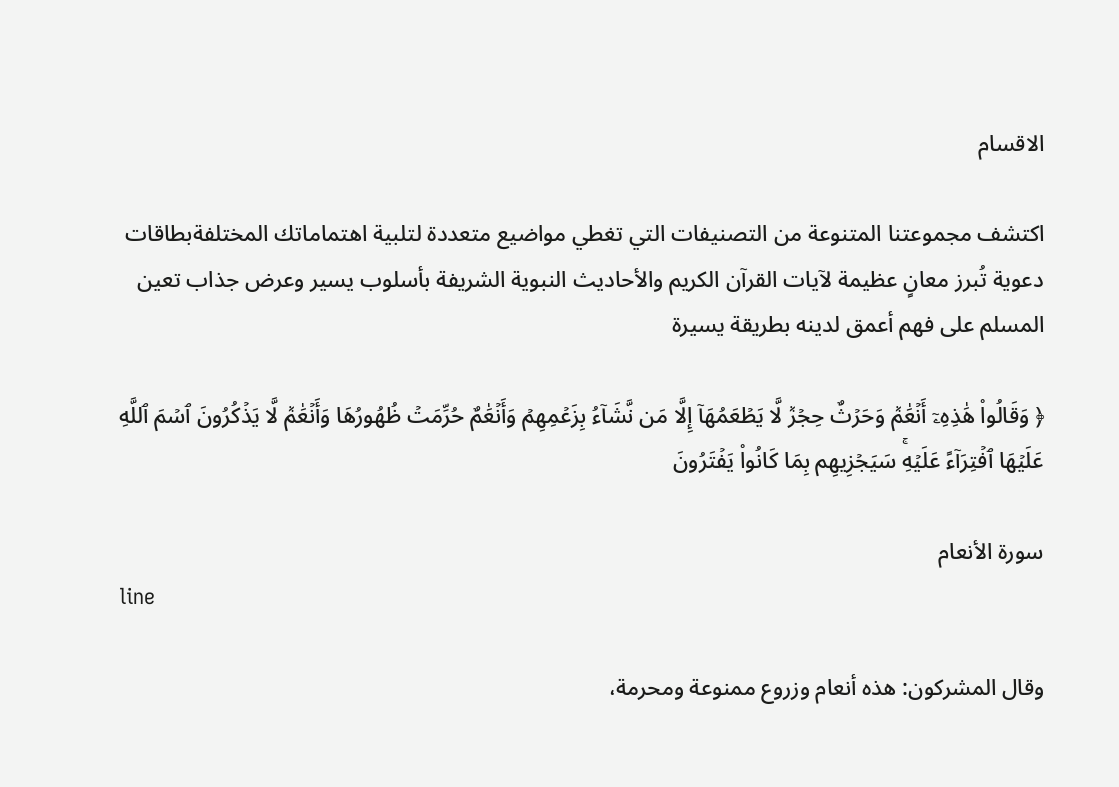الاقسام

اكتشف مجموعتنا المتنوعة من التصنيفات التي تغطي مواضيع متعددة لتلبية اهتماماتك المختلفةبطاقات دعوية تُبرز معانٍ عظيمة لآيات القرآن الكريم والأحاديث النبوية الشريفة بأسلوب يسير وعرض جذاب تعين المسلم على فهم أعمق لدينه بطريقة يسيرة

﴿ وَقَالُواْ هَٰذِهِۦٓ أَنۡعَٰمٞ وَحَرۡثٌ حِجۡرٞ لَّا يَطۡعَمُهَآ إِلَّا مَن نَّشَآءُ بِزَعۡمِهِمۡ وَأَنۡعَٰمٌ حُرِّمَتۡ ظُهُورُهَا وَأَنۡعَٰمٞ لَّا يَذۡكُرُونَ ٱسۡمَ ٱللَّهِ عَلَيۡهَا ٱفۡتِرَآءً عَلَيۡهِۚ سَيَجۡزِيهِم بِمَا كَانُواْ يَفۡتَرُونَ

سورة الأنعام
line

وقال المشركون: هذه أنعام وزروع ممنوعة ومحرمة،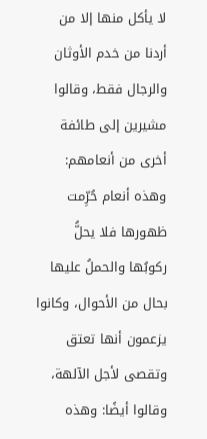لا يأكل منها إلا من أردنا من خدم الأوثان والرجال فقط، وقالوا مشيرين إلى طائفة أخرى من أنعامهم: وهذه أنعام حُرِّمت ظهورها فلا يحلُّ ركوبُها والحملُ عليها بحال من الأحوال، وكانوا يزعمون أنها تعتق وتقصى لأجل الآلهة، وقالوا أيضًا: وهذه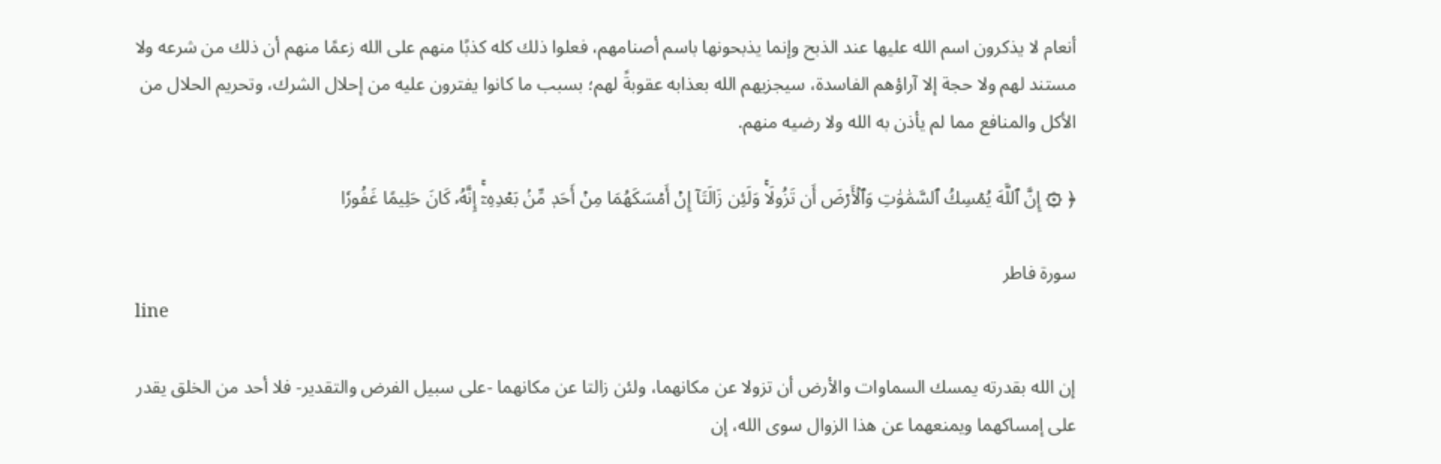أنعام لا يذكرون اسم الله عليها عند الذبح وإنما يذبحونها باسم أصنامهم، فعلوا ذلك كله كذبًا منهم على الله زعمًا منهم أن ذلك من شرعه ولا مستند لهم ولا حجة إلا آراؤهم الفاسدة، سيجزيهم الله بعذابه عقوبةً لهم؛ بسبب ما كانوا يفترون عليه من إحلال الشرك، وتحريم الحلال من الأكل والمنافع مما لم يأذن به الله ولا رضيه منهم.

﴿ ۞ إِنَّ ٱللَّهَ يُمۡسِكُ ٱلسَّمَٰوَٰتِ وَٱلۡأَرۡضَ أَن تَزُولَاۚ وَلَئِن زَالَتَآ إِنۡ أَمۡسَكَهُمَا مِنۡ أَحَدٖ مِّنۢ بَعۡدِهِۦٓۚ إِنَّهُۥ كَانَ حَلِيمًا غَفُورٗا

سورة فاطر
line

إن الله بقدرته يمسك السماوات والأرض أن تزولا عن مكانهما، ولئن زالتا عن مكانهما -على سبيل الفرض والتقدير- فلا أحد من الخلق يقدر على إمساكهما ويمنعهما عن هذا الزوال سوى الله، إن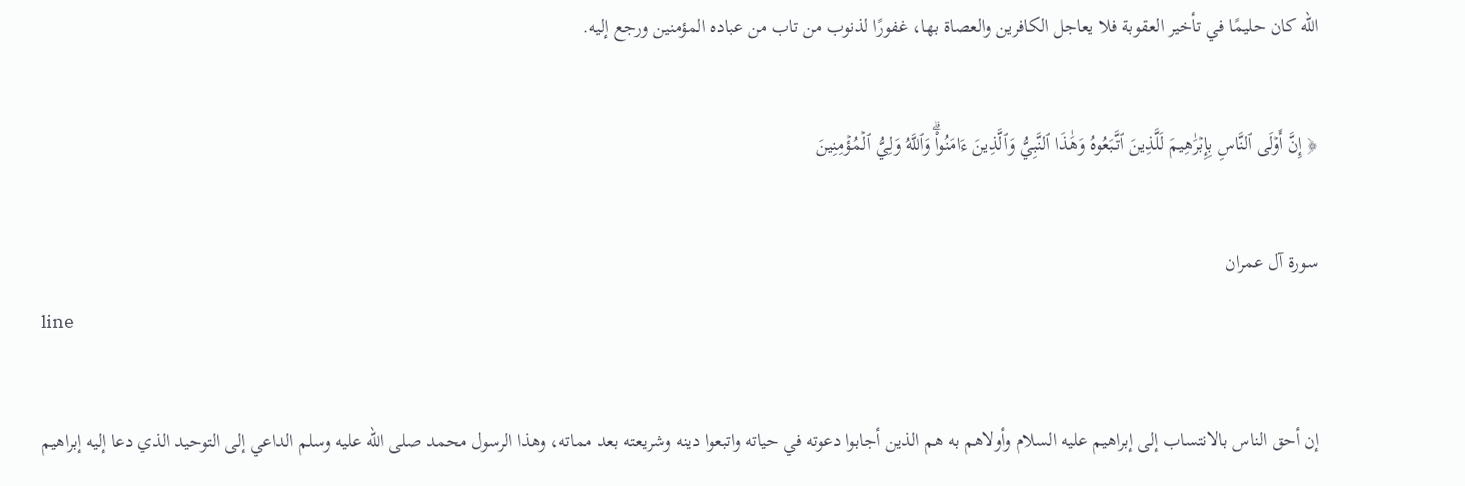الله كان حليمًا في تأخير العقوبة فلا يعاجل الكافرين والعصاة بها، غفورًا لذنوب من تاب من عباده المؤمنين ورجع إليه.

﴿ إِنَّ أَوۡلَى ٱلنَّاسِ بِإِبۡرَٰهِيمَ لَلَّذِينَ ٱتَّبَعُوهُ وَهَٰذَا ٱلنَّبِيُّ وَٱلَّذِينَ ءَامَنُواْۗ وَٱللَّهُ وَلِيُّ ٱلۡمُؤۡمِنِينَ

سورة آل عمران
line

إن أحق الناس بالانتساب إلى إبراهيم عليه السلام وأولاهم به هم الذين أجابوا دعوته في حياته واتبعوا دينه وشريعته بعد مماته، وهذا الرسول محمد صلى الله عليه وسلم الداعي إلى التوحيد الذي دعا إليه إبراهيم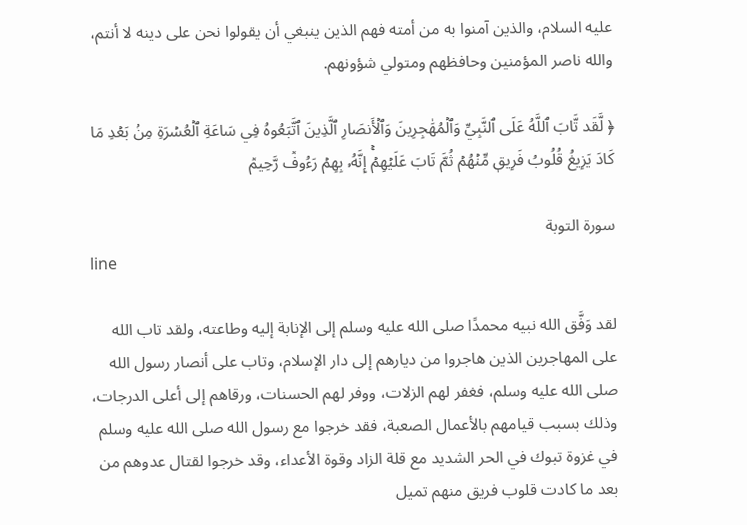عليه السلام، والذين آمنوا به من أمته فهم الذين ينبغي أن يقولوا نحن على دينه لا أنتم، والله ناصر المؤمنين وحافظهم ومتولي شؤونهم.

﴿ لَّقَد تَّابَ ٱللَّهُ عَلَى ٱلنَّبِيِّ وَٱلۡمُهَٰجِرِينَ وَٱلۡأَنصَارِ ٱلَّذِينَ ٱتَّبَعُوهُ فِي سَاعَةِ ٱلۡعُسۡرَةِ مِنۢ بَعۡدِ مَا كَادَ يَزِيغُ قُلُوبُ فَرِيقٖ مِّنۡهُمۡ ثُمَّ تَابَ عَلَيۡهِمۡۚ إِنَّهُۥ بِهِمۡ رَءُوفٞ رَّحِيمٞ

سورة التوبة
line

لقد وَفَّق الله نبيه محمدًا صلى الله عليه وسلم إلى الإنابة إليه وطاعته، ولقد تاب الله على المهاجرين الذين هاجروا من ديارهم إلى دار الإسلام، وتاب على أنصار رسول الله صلى الله عليه وسلم، فغفر لهم الزلات، ووفر لهم الحسنات، ورقاهم إلى أعلى الدرجات، وذلك بسبب قيامهم بالأعمال الصعبة، فقد خرجوا مع رسول الله صلى الله عليه وسلم في غزوة تبوك في الحر الشديد مع قلة الزاد وقوة الأعداء، وقد خرجوا لقتال عدوهم من بعد ما كادت قلوب فريق منهم تميل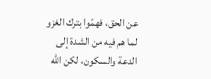عن الحق، فهمّوا بترك الغزو لما هم فيه من الشدة إلى الدعة والسكون، لكن الله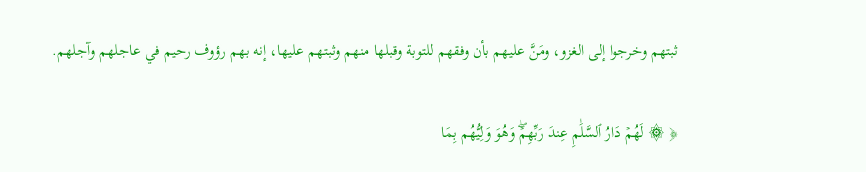ثبتهم وخرجوا إلى الغزو، ومَنَّ عليهم بأن وفقهم للتوبة وقبلها منهم وثبتهم عليها، إنه بهم رؤوف رحيم في عاجلهم وآجلهم.

﴿ ۞ لَهُمۡ دَارُ ٱلسَّلَٰمِ عِندَ رَبِّهِمۡۖ وَهُوَ وَلِيُّهُم بِمَا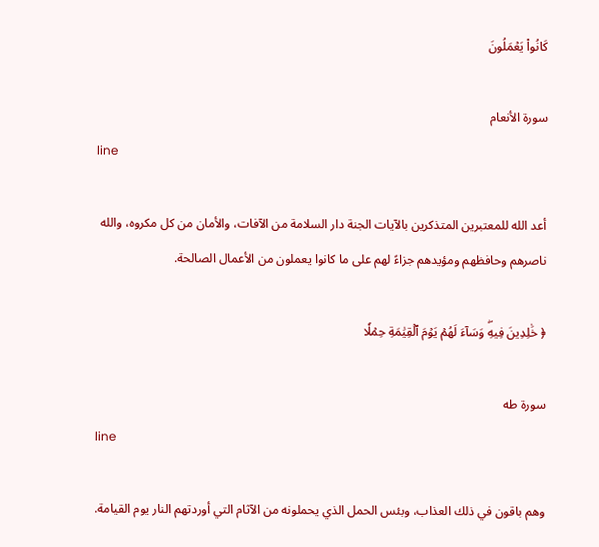كَانُواْ يَعۡمَلُونَ

سورة الأنعام
line

أعد الله للمعتبرين المتذكرين بالآيات الجنة دار السلامة من الآفات، والأمان من كل مكروه، والله ناصرهم وحافظهم ومؤيدهم جزاءً لهم على ما كانوا يعملون من الأعمال الصالحة.

﴿ خَٰلِدِينَ فِيهِۖ وَسَآءَ لَهُمۡ يَوۡمَ ٱلۡقِيَٰمَةِ حِمۡلٗا

سورة طه
line

وهم باقون في ذلك العذاب، وبئس الحمل الذي يحملونه من الآثام التي أوردتهم النار يوم القيامة.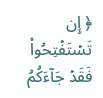﴿ إِن تَسۡتَفۡتِحُواْ فَقَدۡ جَآءَكُمُ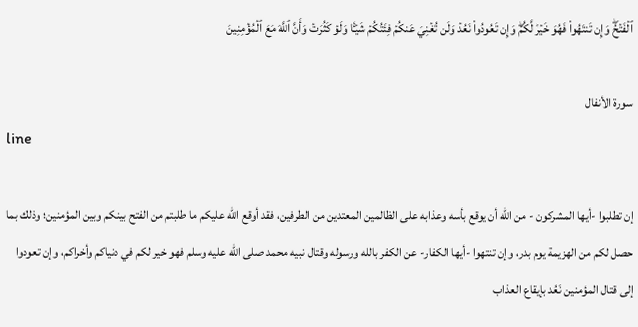ٱلۡفَتۡحُۖ وَإِن تَنتَهُواْ فَهُوَ خَيۡرٞ لَّكُمۡۖ وَإِن تَعُودُواْ نَعُدۡ وَلَن تُغۡنِيَ عَنكُمۡ فِئَتُكُمۡ شَيۡـٔٗا وَلَوۡ كَثُرَتۡ وَأَنَّ ٱللَّهَ مَعَ ٱلۡمُؤۡمِنِينَ

سورة الأنفال
line

إن تطلبوا -أيها المشركون - من الله أن يوقع بأسه وعذابه على الظالمين المعتدين من الطرفين، فقد أوقع الله عليكم ما طلبتم من الفتح بينكم وبين المؤمنين؛ وذلك بما حصل لكم من الهزيمة يوم بدر، وإن تنتهوا -أيها الكفار- عن الكفر بالله ورسوله وقتال نبيه محمد صلى الله عليه وسلم فهو خير لكم في دنياكم وأخراكم، وإن تعودوا إلى قتال المؤمنين نَعُد بإيقاع العذاب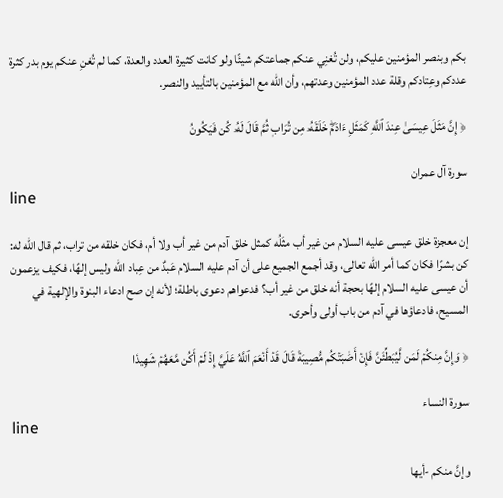بكم وبنصر المؤمنين عليكم، ولن تُغنِي عنكم جماعتكم شيئًا ولو كانت كثيرة العدد والعدة، كما لم تُغنِ عنكم يوم بدر كثرة عددكم وعِتادكم وقلة عدد المؤمنين وعدتهم، وأن الله مع المؤمنين بالتأييد والنصر.

﴿ إِنَّ مَثَلَ عِيسَىٰ عِندَ ٱللَّهِ كَمَثَلِ ءَادَمَۖ خَلَقَهُۥ مِن تُرَابٖ ثُمَّ قَالَ لَهُۥ كُن فَيَكُونُ

سورة آل عمران
line

إن معجزة خلق عيسى عليه السلام من غير أب مثَلُه كمثل خلق آدم من غير أب ولا أم، فكان خلقه من تراب، ثم قال الله له: كن بشرًا فكان كما أمر الله تعالى، وقد أجمع الجميع على أن آدم عليه السلام عَبدٌ من عِباد الله وليس إلهًا، فكيف يزعمون أن عيسى عليه السلام إلهًا بحجة أنه خلق من غير أب؟ فدعواهم دعوى باطلة؛ لأنه إن صح ادعاء البنوة والإلهية في المسيح، فادعاؤها في آدم من باب أولى وأحرى.

﴿ وَإِنَّ مِنكُمۡ لَمَن لَّيُبَطِّئَنَّ فَإِنۡ أَصَٰبَتۡكُم مُّصِيبَةٞ قَالَ قَدۡ أَنۡعَمَ ٱللَّهُ عَلَيَّ إِذۡ لَمۡ أَكُن مَّعَهُمۡ شَهِيدٗا

سورة النساء
line

وإنَّ منكم -أيها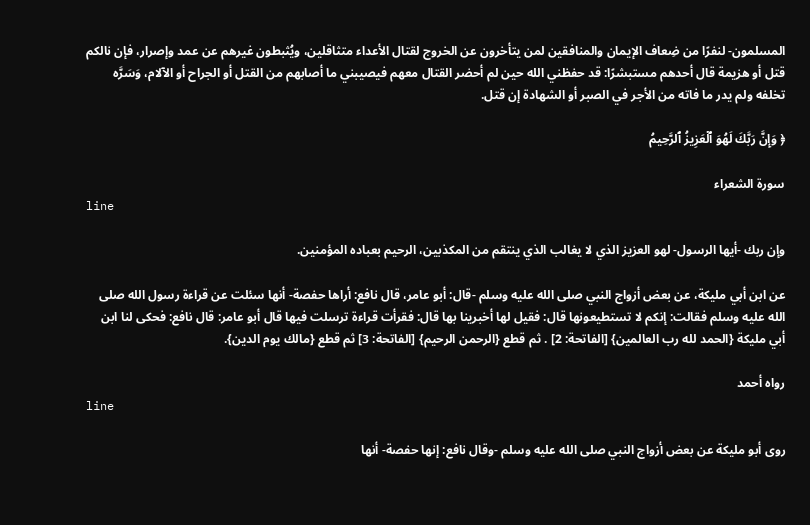المسلمون- لنفرًا من ضِعاف الإيمان والمنافقين لمن يتأخرون عن الخروج لقتال الأعداء متثاقلين، ويُثبطون غيرهم عن عمد وإصرار، فإن نالكم قتل أو هزيمة قال أحدهم مستبشرًا: قد حفظني الله حين لم أحضر القتال معهم فيصيبني ما أصابهم من القتل أو الجراح أو الآلام، وَسَرَّه تخلفه ولم يدر ما فاته من الأجر في الصبر أو الشهادة إن قتل.

﴿ وَإِنَّ رَبَّكَ لَهُوَ ٱلۡعَزِيزُ ٱلرَّحِيمُ

سورة الشعراء
line

وإن ربك -أيها الرسول- لهو العزيز الذي لا يغالب الذي ينتقم من المكذبين، الرحيم بعباده المؤمنين.

عن ابن أبي مليكة، عن بعض أزواج النبي صلى الله عليه وسلم -قال: أبو عامر، قال نافع: أراها حفصة- أنها سئلت عن قراءة رسول الله صلى الله عليه وسلم فقالت: إنكم لا تستطيعونها قال: فقيل لها أخبرينا بها قال: فقرأت قراءة ترسلت فيها قال أبو عامر: قال نافع: فحكى لنا ابن أبي مليكة {الحمد لله رب العالمين} [الفاتحة: 2] . ثم قطع {الرحمن الرحيم} [الفاتحة: 3] ثم قطع {مالك يوم الدين}.

رواه أحمد
line

روى أبو مليكة عن بعض أزواج النبي صلى الله عليه وسلم -وقال نافع: إنها حفصة- أنها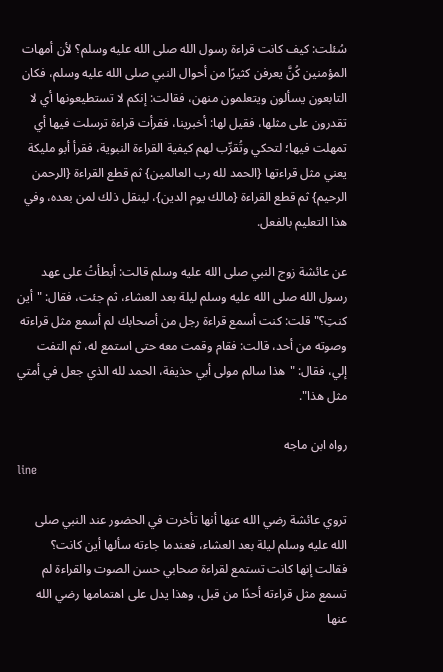سُئلت: كيف كانت قراءة رسول الله صلى الله عليه وسلم؟ لأن أمهات المؤمنين كُنَّ يعرفن كثيرًا من أحوال النبي صلى الله عليه وسلم، فكان التابعون يسألون ويتعلمون منهن، فقالت: إنكم لا تستطيعونها أي لا تقدرون على مثلها، فقيل لها: أخبرينا، فقرأت قراءة ترسلت فيها أي تمهلت فيها؛ لتحكي وتُقرِّب لهم كيفية القراءة النبوية، فقرأ أبو مليكة يعني مثل قراءتها {الحمد لله رب العالمين} ثم قطع القراءة {الرحمن الرحيم} ثم قطع القراءة {مالك يوم الدين}، لينقل ذلك لمن بعده، وفي هذا التعليم بالفعل.

عن عائشة زوج النبي صلى الله عليه وسلم قالت: أبطأتُ على عهد رسول الله صلى الله عليه وسلم ليلة بعد العشاء، ثم جئت، فقال: "أين كنتِ؟" قلت: كنت أسمع قراءة رجل من أصحابك لم أسمع مثل قراءته وصوته من أحد، قالت: فقام وقمت معه حتى استمع له، ثم التفت إلي، فقال: "هذا سالم مولى أبي حذيفة، الحمد لله الذي جعل في أمتي مثل هذا".

رواه ابن ماجه
line

تروي عائشة رضي الله عنها أنها تأخرت في الحضور عند النبي صلى الله عليه وسلم ليلة بعد العشاء، فعندما جاءته سألها أين كانت؟ فقالت إنها كانت تستمع لقراءة صحابي حسن الصوت والقراءة لم تسمع مثل قراءته أحدًا من قبل، وهذا يدل على اهتمامها رضي الله عنها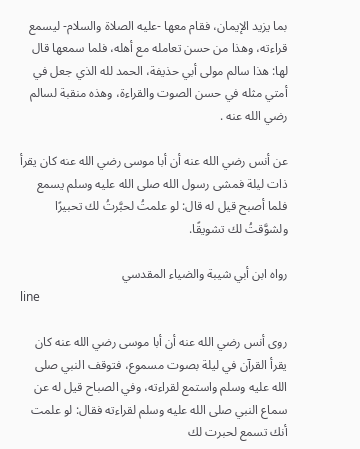بما يزيد الإيمان، فقام معها -عليه الصلاة والسلام- ليسمع قراءته، وهذا من حسن تعامله مع أهله، فلما سمعها قال لها: هذا سالم مولى أبي حذيفة، الحمد لله الذي جعل في أمتي مثله في حسن الصوت والقراءة، وهذه منقبة لسالم رضي الله عنه .

عن أنس رضي الله عنه أن أبا موسى رضي الله عنه كان يقرأ ذات ليلة فمشى رسول الله صلى الله عليه وسلم يسمع فلما أصبح قيل له قال: لو علمتُ لحبَّرتُ لك تحبيرًا ولشوَّقتُ لك تشويقًا.

رواه ابن أبي شيبة والضياء المقدسي
line

روى أنس رضي الله عنه أن أبا موسى رضي الله عنه كان يقرأ القرآن في ليلة بصوت مسموع، فتوقف النبي صلى الله عليه وسلم واستمع لقراءته، وفي الصباح قيل له عن سماع النبي صلى الله عليه وسلم لقراءته فقال: لو علمت أنك تسمع لحبرت لك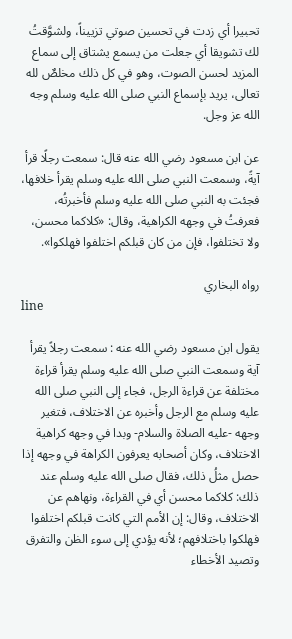تحبيرا أي زدت في تحسين صوتي تزييناً، ولشوَّقتُ لك تشويقا أي جعلت من يسمع يشتاق إلى سماع المزيد لحسن الصوت، وهو في كل ذلك مخلصٌ لله تعالى، يريد بإسماع النبي صلى الله عليه وسلم وجه الله عز وجل.

عن ابن مسعود رضي الله عنه قال: سمعت رجلًا قرأ آيةً، وسمعت النبي صلى الله عليه وسلم يقرأ خلافها، فجئت به النبي صلى الله عليه وسلم فأخبرتُه، فعرفتُ في وجهه الكراهية، وقال: «كلاكما محسن، ولا تختلفوا، فإن من كان قبلكم اختلفوا فهلكوا».

رواه البخاري
line

يقول ابن مسعود رضي الله عنه : سمعت رجلاً يقرأ آية وسمعت النبي صلى الله عليه وسلم يقرأ قراءة مختلفة عن قراءة الرجل، فجاء إلى النبي صلى الله عليه وسلم مع الرجل وأخبره عن الاختلاف، فتغير وجهه -عليه الصلاة والسلام- وبدا في وجهه كراهية الاختلاف، وكان أصحابه يعرفون الكراهة في وجهه إذا حصل مثلُ ذلك، فقال صلى الله عليه وسلم عند ذلك: كلاكما محسن أي في القراءة، ونهاهم عن الاختلاف، وقال: إن الأمم التي كانت قبلكم اختلفوا فهلكوا باختلافهم؛ لأنه يؤدي إلى سوء الظن والتفرق وتصيد الأخطاء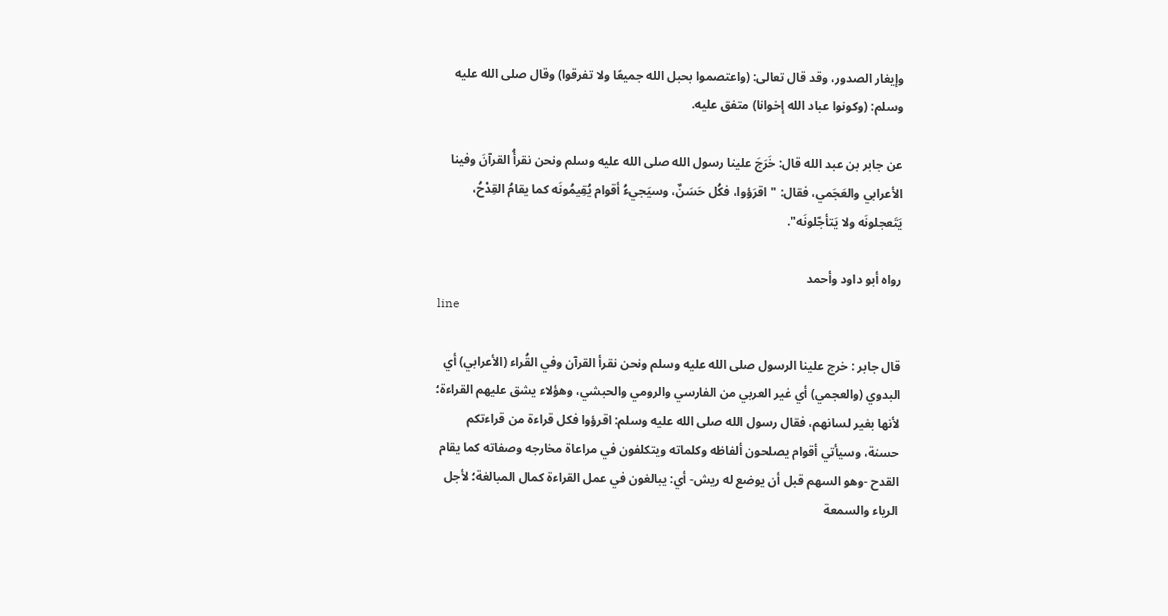وإيغار الصدور، وقد قال تعالى: (واعتصموا بحبل الله جميعًا ولا تفرقوا) وقال صلى الله عليه وسلم: (وكونوا عباد الله إخوانا) متفق عليه.

عن جابر بن عبد الله قال: خَرَجَ علينا رسول الله صلى الله عليه وسلم ونحن نقرأُ القرآنَ وفينا الأعرابي والعَجَمي، فقال: "اقرَؤوا، فكُل حَسَنٌ، وسيَجيءُ أقوام يُقِيمُونَه كما يقامُ القِدْحُ، يَتَعجلونَه ولا يَتأجّلونَه".

رواه أبو داود وأحمد
line

قال جابر : خرج علينا الرسول صلى الله عليه وسلم ونحن نقرأ القرآن وفي القُراء (الأعرابي) أي البدوي (والعجمي) أي غير العربي من الفارسي والرومي والحبشي، وهؤلاء يشق عليهم القراءة؛ لأنها بغير لسانهم، فقال رسول الله صلى الله عليه وسلم: اقرؤوا فكل قراءة من قراءتكم حسنة، وسيأتي أقوام يصلحون ألفاظه وكلماته ويتكلفون في مراعاة مخارجه وصفاته كما يقام القدح -وهو السهم قبل أن يوضع له ريش- أي: يبالغون في عمل القراءة كمال المبالغة؛ لأجل الرياء والسمعة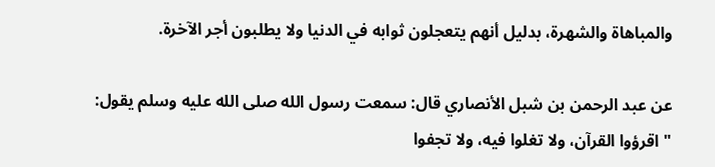والمباهاة والشهرة، بدليل أنهم يتعجلون ثوابه في الدنيا ولا يطلبون أجر الآخرة.

عن عبد الرحمن بن شبل الأنصاري قال: سمعت رسول الله صلى الله عليه وسلم يقول: "اقرؤوا القرآن، ولا تغلوا فيه، ولا تجفوا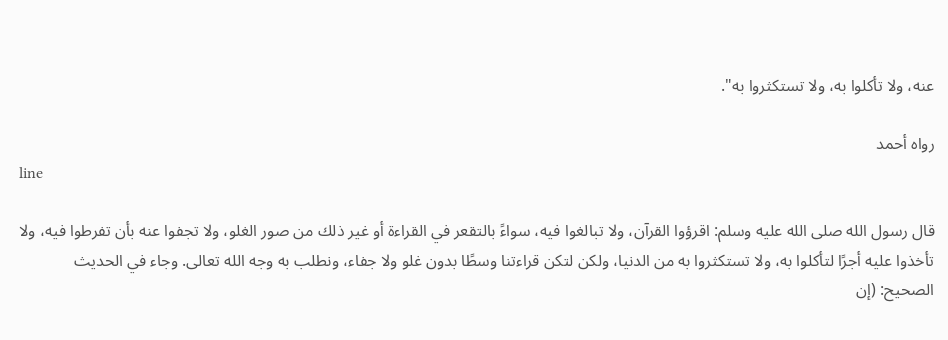عنه، ولا تأكلوا به، ولا تستكثروا به".

رواه أحمد
line

قال رسول الله صلى الله عليه وسلم: اقرؤوا القرآن، ولا تبالغوا فيه، سواءً بالتقعر في القراءة أو غير ذلك من صور الغلو، ولا تجفوا عنه بأن تفرطوا فيه، ولا تأخذوا عليه أجرًا لتأكلوا به، ولا تستكثروا به من الدنيا، ولكن لتكن قراءتنا وسطًا بدون غلو ولا جفاء، ونطلب به وجه الله تعالى. وجاء في الحديث الصحيح: (إن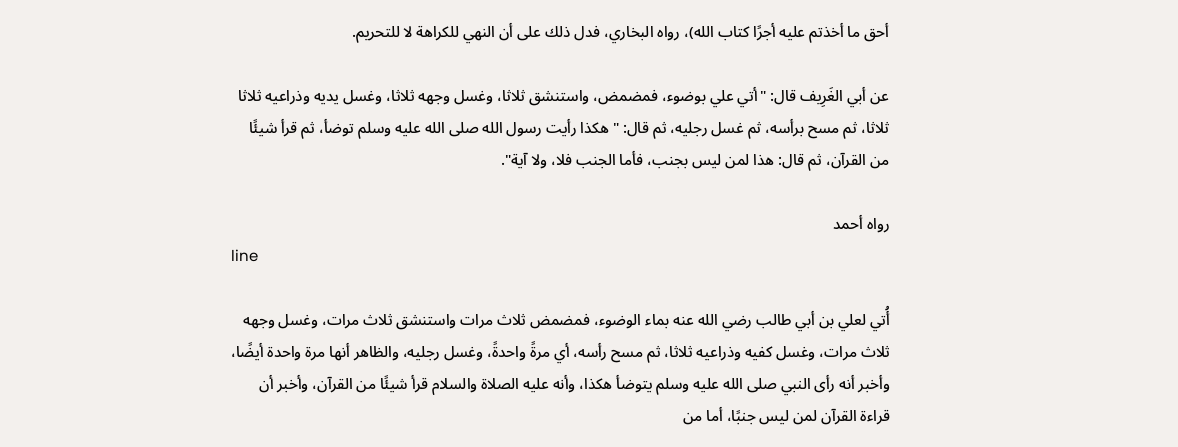أحق ما أخذتم عليه أجرًا كتاب الله)، رواه البخاري، فدل ذلك على أن النهي للكراهة لا للتحريم.

عن أبي الغَرِيف قال: "أتي علي بوضوء، فمضمض، واستنشق ثلاثا، وغسل وجهه ثلاثا، وغسل يديه وذراعيه ثلاثا ثلاثا، ثم مسح برأسه، ثم غسل رجليه، ثم قال: "هكذا رأيت رسول الله صلى الله عليه وسلم توضأ، ثم قرأ شيئًا من القرآن، ثم قال: هذا لمن ليس بجنب، فأما الجنب فلا، ولا آية".

رواه أحمد
line

أُتي لعلي بن أبي طالب رضي الله عنه بماء الوضوء، فمضمض ثلاث مرات واستنشق ثلاث مرات، وغسل وجهه ثلاث مرات، وغسل كفيه وذراعيه ثلاثا، ثم مسح رأسه، أي مرةً واحدةً، وغسل رجليه، والظاهر أنها مرة واحدة أيضًا، وأخبر أنه رأى النبي صلى الله عليه وسلم يتوضأ هكذا، وأنه عليه الصلاة والسلام قرأ شيئًا من القرآن، وأخبر أن قراءة القرآن لمن ليس جنبًا، أما من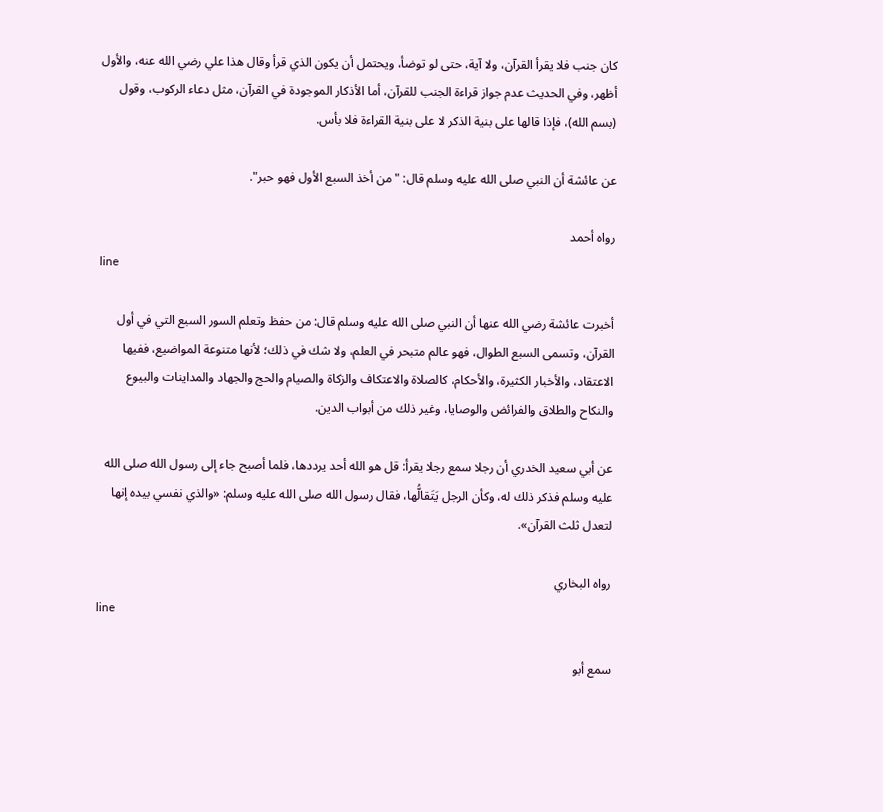كان جنب فلا يقرأ القرآن، ولا آية، حتى لو توضأ، ويحتمل أن يكون الذي قرأ وقال هذا علي رضي الله عنه، والأول أظهر، وفي الحديث عدم جواز قراءة الجنب للقرآن، أما الأذكار الموجودة في القرآن، مثل دعاء الركوب، وقول (بسم الله)، فإذا قالها على بنية الذكر لا على بنية القراءة فلا بأس.

عن عائشة أن النبي صلى الله عليه وسلم قال: "من أخذ السبع الأول فهو حبر".

رواه أحمد
line

أخبرت عائشة رضي الله عنها أن النبي صلى الله عليه وسلم قال: من حفظ وتعلم السور السبع التي في أول القرآن، وتسمى السبع الطوال، فهو عالم متبحر في العلم، ولا شك في ذلك؛ لأنها متنوعة المواضيع، ففيها الاعتقاد، والأخبار الكثيرة، والأحكام، كالصلاة والاعتكاف والزكاة والصيام والحج والجهاد والمداينات والبيوع والنكاح والطلاق والفرائض والوصايا، وغير ذلك من أبواب الدين.

عن أبي سعيد الخدري أن رجلا سمع رجلا يقرأ: قل هو الله أحد يرددها، فلما أصبح جاء إلى رسول الله صلى الله عليه وسلم فذكر ذلك له، وكأن الرجل يَتَقالُّها، فقال رسول الله صلى الله عليه وسلم: «والذي نفسي بيده إنها لتعدل ثلث القرآن».

رواه البخاري
line

سمع أبو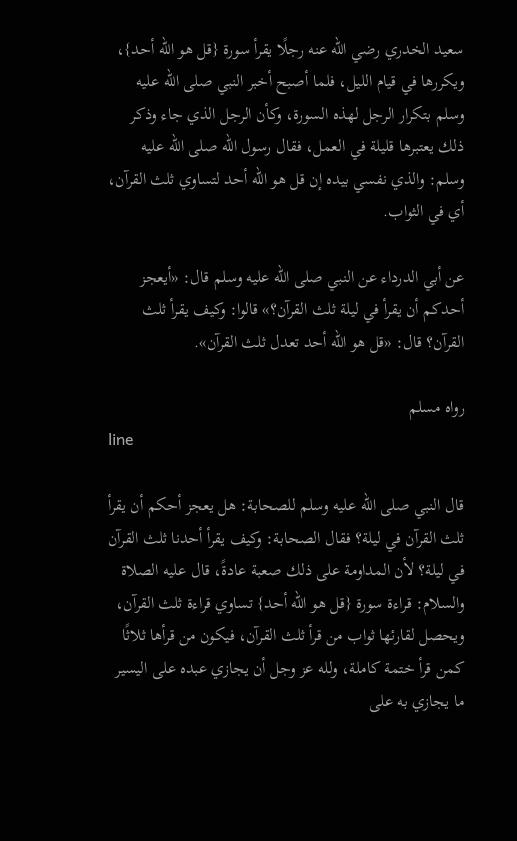سعيد الخدري رضي الله عنه رجلًا يقرأ سورة {قل هو الله أحد}، ويكررها في قيام الليل، فلما أصبح أخبر النبي صلى الله عليه وسلم بتكرار الرجل لهذه السورة، وكأن الرجل الذي جاء وذكر ذلك يعتبرها قليلة في العمل، فقال رسول الله صلى الله عليه وسلم: والذي نفسي بيده إن قل هو الله أحد لتساوي ثلث القرآن، أي في الثواب.

عن أبي الدرداء عن النبي صلى الله عليه وسلم قال: «أيعجز أحدكم أن يقرأ في ليلة ثلث القرآن؟» قالوا: وكيف يقرأ ثلث القرآن؟ قال: «قل هو الله أحد تعدل ثلث القرآن».

رواه مسلم
line

قال النبي صلى الله عليه وسلم للصحابة: هل يعجز أحكم أن يقرأ ثلث القرآن في ليلة؟ فقال الصحابة: وكيف يقرأ أحدنا ثلث القرآن في ليلة؟ لأن المداومة على ذلك صعبة عادةً، قال عليه الصلاة والسلام: قراءة سورة {قل هو الله أحد} تساوي قراءة ثلث القرآن، ويحصل لقارئها ثواب من قرأ ثلث القرآن، فيكون من قرأها ثلاثًا كمن قرأ ختمة كاملة، ولله عز وجل أن يجازي عبده على اليسير ما يجازي به على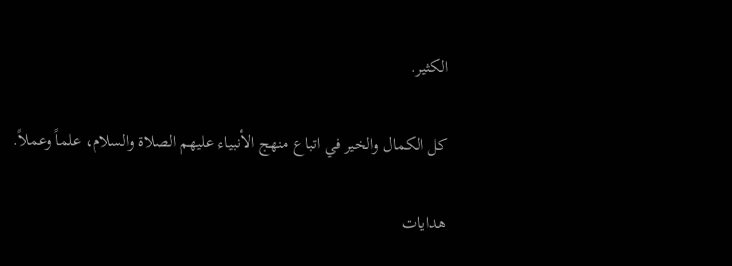الكثير.

كل الكمال والخير في اتباع منهج الأنبياء عليهم الصلاة والسلام، علماً وعملاً.

هدايات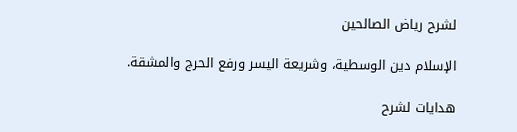لشرح رياض الصالحين

الإسلام دين الوسطية، وشريعة اليسر ورفع الحرج والمشقة.

هدايات لشرح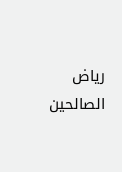رياض الصالحين